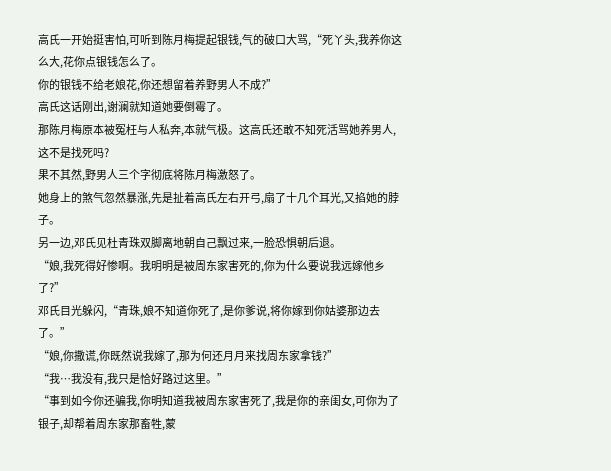高氏一开始挺害怕,可听到陈月梅提起银钱,气的破口大骂,“死丫头,我养你这么大,花你点银钱怎么了。
你的银钱不给老娘花,你还想留着养野男人不成?”
高氏这话刚出,谢澜就知道她要倒霉了。
那陈月梅原本被冤枉与人私奔,本就气极。这高氏还敢不知死活骂她养男人,这不是找死吗?
果不其然,野男人三个字彻底将陈月梅激怒了。
她身上的煞气忽然暴涨,先是扯着高氏左右开弓,扇了十几个耳光,又掐她的脖子。
另一边,邓氏见杜青珠双脚离地朝自己飘过来,一脸恐惧朝后退。
“娘,我死得好惨啊。我明明是被周东家害死的,你为什么要说我远嫁他乡了?”
邓氏目光躲闪,“青珠,娘不知道你死了,是你爹说,将你嫁到你姑婆那边去了。”
“娘,你撒谎,你既然说我嫁了,那为何还月月来找周东家拿钱?”
“我…我没有,我只是恰好路过这里。”
“事到如今你还骗我,你明知道我被周东家害死了,我是你的亲闺女,可你为了银子,却帮着周东家那畜牲,蒙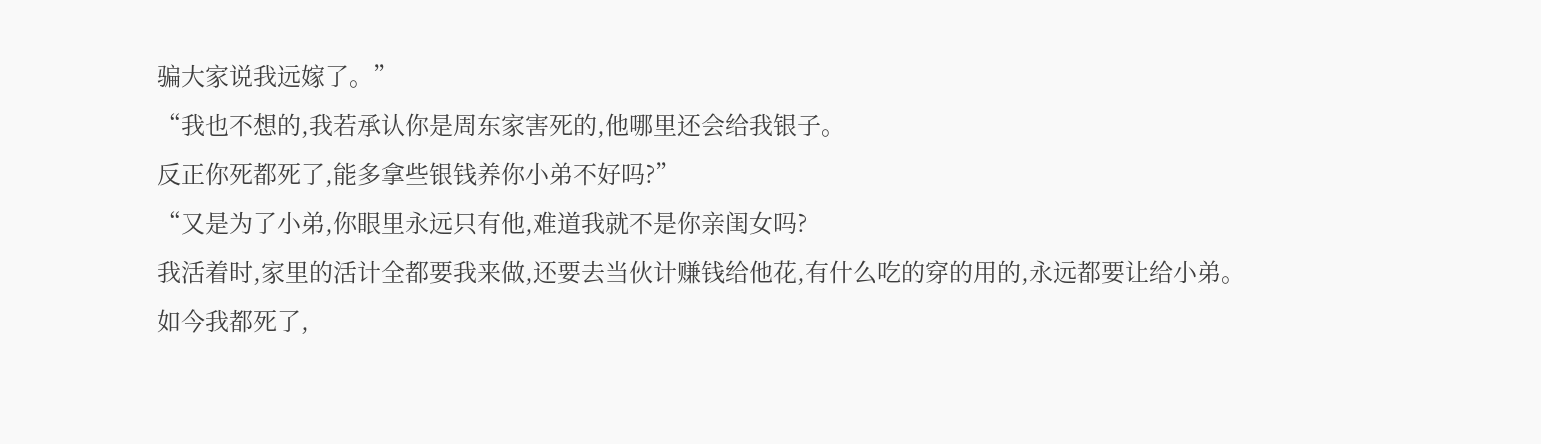骗大家说我远嫁了。”
“我也不想的,我若承认你是周东家害死的,他哪里还会给我银子。
反正你死都死了,能多拿些银钱养你小弟不好吗?”
“又是为了小弟,你眼里永远只有他,难道我就不是你亲闺女吗?
我活着时,家里的活计全都要我来做,还要去当伙计赚钱给他花,有什么吃的穿的用的,永远都要让给小弟。
如今我都死了,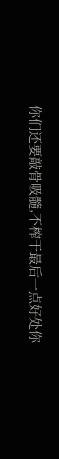你们还要敲骨吸髓,不榨干最后一点好处你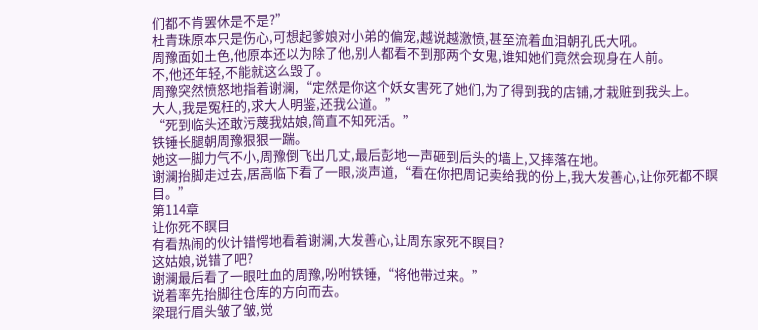们都不肯罢休是不是?”
杜青珠原本只是伤心,可想起爹娘对小弟的偏宠,越说越激愤,甚至流着血泪朝孔氏大吼。
周豫面如土色,他原本还以为除了他,别人都看不到那两个女鬼,谁知她们竟然会现身在人前。
不,他还年轻,不能就这么毁了。
周豫突然愤怒地指着谢澜,“定然是你这个妖女害死了她们,为了得到我的店铺,才栽赃到我头上。
大人,我是冤枉的,求大人明鉴,还我公道。”
“死到临头还敢污蔑我姑娘,简直不知死活。”
铁锤长腿朝周豫狠狠一踹。
她这一脚力气不小,周豫倒飞出几丈,最后彭地一声砸到后头的墙上,又摔落在地。
谢澜抬脚走过去,居高临下看了一眼,淡声道,“看在你把周记卖给我的份上,我大发善心,让你死都不瞑目。”
第114章
让你死不瞑目
有看热闹的伙计错愕地看着谢澜,大发善心,让周东家死不瞑目?
这姑娘,说错了吧?
谢澜最后看了一眼吐血的周豫,吩咐铁锤,“将他带过来。”
说着率先抬脚往仓库的方向而去。
梁琨行眉头皱了皱,觉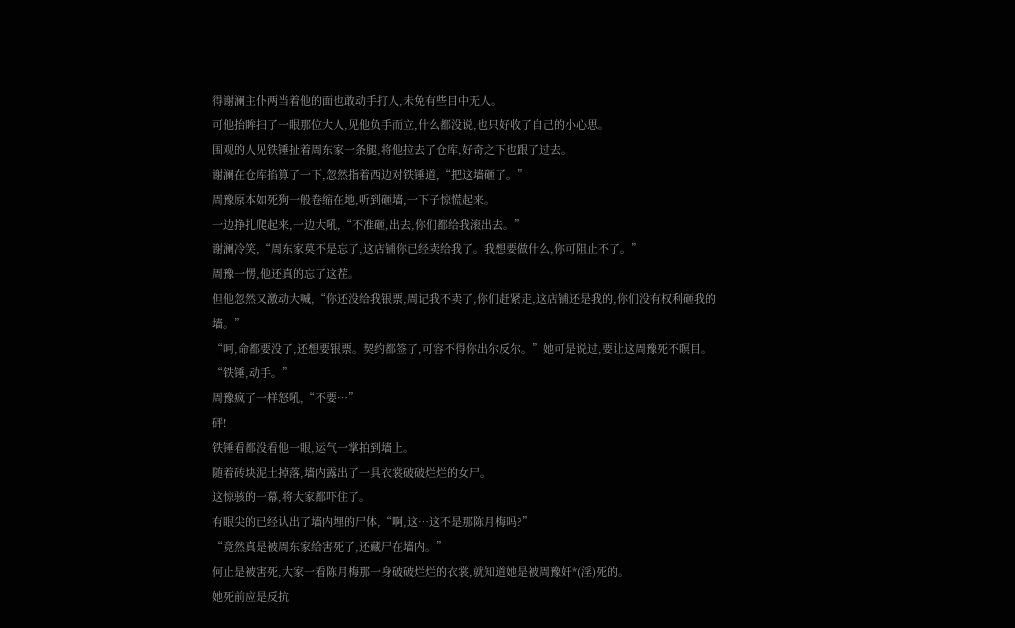得谢澜主仆两当着他的面也敢动手打人,未免有些目中无人。
可他抬眸扫了一眼那位大人,见他负手而立,什么都没说,也只好收了自己的小心思。
围观的人见铁锤扯着周东家一条腿,将他拉去了仓库,好奇之下也跟了过去。
谢澜在仓库掐算了一下,忽然指着西边对铁锤道,“把这墙砸了。”
周豫原本如死狗一般卷缩在地,听到砸墙,一下子惊慌起来。
一边挣扎爬起来,一边大吼,“不准砸,出去,你们都给我滚出去。”
谢澜冷笑,“周东家莫不是忘了,这店铺你已经卖给我了。我想要做什么,你可阻止不了。”
周豫一愣,他还真的忘了这茬。
但他忽然又激动大喊,“你还没给我银票,周记我不卖了,你们赶紧走,这店铺还是我的,你们没有权利砸我的墙。”
“呵,命都要没了,还想要银票。契约都签了,可容不得你出尔反尔。”她可是说过,要让这周豫死不瞑目。
“铁锤,动手。”
周豫疯了一样怒吼,“不要…”
砰!
铁锤看都没看他一眼,运气一掌拍到墙上。
随着砖块泥土掉落,墙内露出了一具衣裳破破烂烂的女尸。
这惊骇的一幕,将大家都吓住了。
有眼尖的已经认出了墙内埋的尸体,“啊,这…这不是那陈月梅吗?”
“竟然真是被周东家给害死了,还藏尸在墙内。”
何止是被害死,大家一看陈月梅那一身破破烂烂的衣裳,就知道她是被周豫奸*(淫)死的。
她死前应是反抗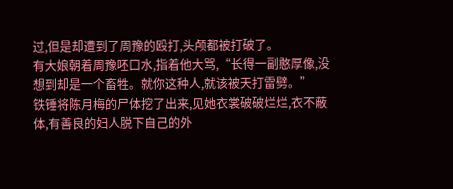过,但是却遭到了周豫的殴打,头颅都被打破了。
有大娘朝着周豫呸口水,指着他大骂,“长得一副憨厚像,没想到却是一个畜牲。就你这种人,就该被天打雷劈。”
铁锤将陈月梅的尸体挖了出来,见她衣裳破破烂烂,衣不蔽体,有善良的妇人脱下自己的外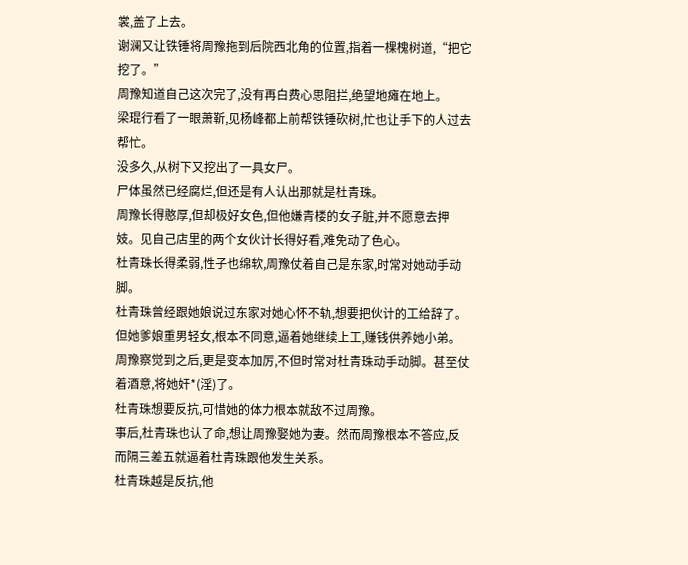裳,盖了上去。
谢澜又让铁锤将周豫拖到后院西北角的位置,指着一棵槐树道,“把它挖了。”
周豫知道自己这次完了,没有再白费心思阻拦,绝望地瘫在地上。
梁琨行看了一眼萧靳,见杨峰都上前帮铁锤砍树,忙也让手下的人过去帮忙。
没多久,从树下又挖出了一具女尸。
尸体虽然已经腐烂,但还是有人认出那就是杜青珠。
周豫长得憨厚,但却极好女色,但他嫌青楼的女子脏,并不愿意去押妓。见自己店里的两个女伙计长得好看,难免动了色心。
杜青珠长得柔弱,性子也绵软,周豫仗着自己是东家,时常对她动手动脚。
杜青珠曾经跟她娘说过东家对她心怀不轨,想要把伙计的工给辞了。
但她爹娘重男轻女,根本不同意,逼着她继续上工,赚钱供养她小弟。
周豫察觉到之后,更是变本加厉,不但时常对杜青珠动手动脚。甚至仗着酒意,将她奸*(淫)了。
杜青珠想要反抗,可惜她的体力根本就敌不过周豫。
事后,杜青珠也认了命,想让周豫娶她为妻。然而周豫根本不答应,反而隔三差五就逼着杜青珠跟他发生关系。
杜青珠越是反抗,他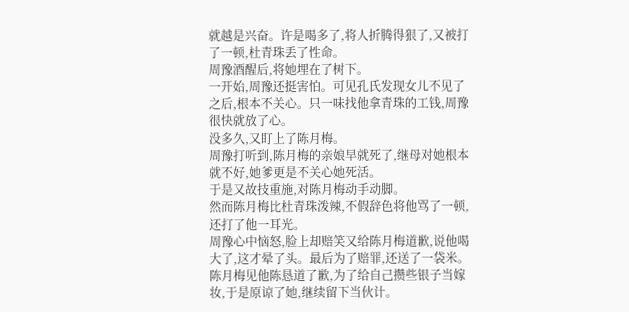就越是兴奋。许是喝多了,将人折腾得狠了,又被打了一顿,杜青珠丢了性命。
周豫酒醒后,将她埋在了树下。
一开始,周豫还挺害怕。可见孔氏发现女儿不见了之后,根本不关心。只一味找他拿青珠的工钱,周豫很快就放了心。
没多久,又盯上了陈月梅。
周豫打听到,陈月梅的亲娘早就死了,继母对她根本就不好,她爹更是不关心她死活。
于是又故技重施,对陈月梅动手动脚。
然而陈月梅比杜青珠泼辣,不假辞色将他骂了一顿,还打了他一耳光。
周豫心中恼怒,脸上却赔笑又给陈月梅道歉,说他喝大了,这才晕了头。最后为了赔罪,还送了一袋米。
陈月梅见他陈恳道了歉,为了给自己攒些银子当嫁妆,于是原谅了她,继续留下当伙计。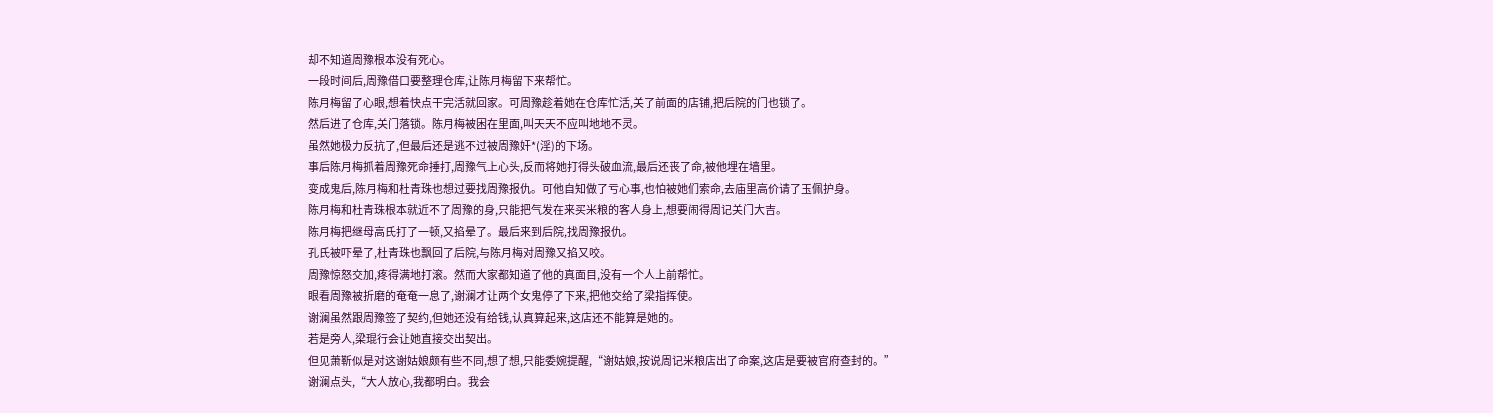却不知道周豫根本没有死心。
一段时间后,周豫借口要整理仓库,让陈月梅留下来帮忙。
陈月梅留了心眼,想着快点干完活就回家。可周豫趁着她在仓库忙活,关了前面的店铺,把后院的门也锁了。
然后进了仓库,关门落锁。陈月梅被困在里面,叫天天不应叫地地不灵。
虽然她极力反抗了,但最后还是逃不过被周豫奸*(淫)的下场。
事后陈月梅抓着周豫死命捶打,周豫气上心头,反而将她打得头破血流,最后还丧了命,被他埋在墙里。
变成鬼后,陈月梅和杜青珠也想过要找周豫报仇。可他自知做了亏心事,也怕被她们索命,去庙里高价请了玉佩护身。
陈月梅和杜青珠根本就近不了周豫的身,只能把气发在来买米粮的客人身上,想要闹得周记关门大吉。
陈月梅把继母高氏打了一顿,又掐晕了。最后来到后院,找周豫报仇。
孔氏被吓晕了,杜青珠也飘回了后院,与陈月梅对周豫又掐又咬。
周豫惊怒交加,疼得满地打滚。然而大家都知道了他的真面目,没有一个人上前帮忙。
眼看周豫被折磨的奄奄一息了,谢澜才让两个女鬼停了下来,把他交给了梁指挥使。
谢澜虽然跟周豫签了契约,但她还没有给钱,认真算起来,这店还不能算是她的。
若是旁人,梁琨行会让她直接交出契出。
但见萧靳似是对这谢姑娘颇有些不同,想了想,只能委婉提醒,“谢姑娘,按说周记米粮店出了命案,这店是要被官府查封的。”
谢澜点头,“大人放心,我都明白。我会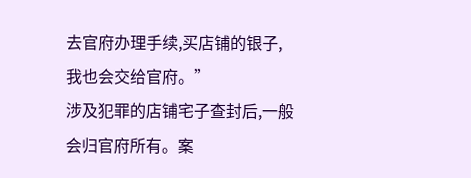去官府办理手续,买店铺的银子,我也会交给官府。”
涉及犯罪的店铺宅子查封后,一般会归官府所有。案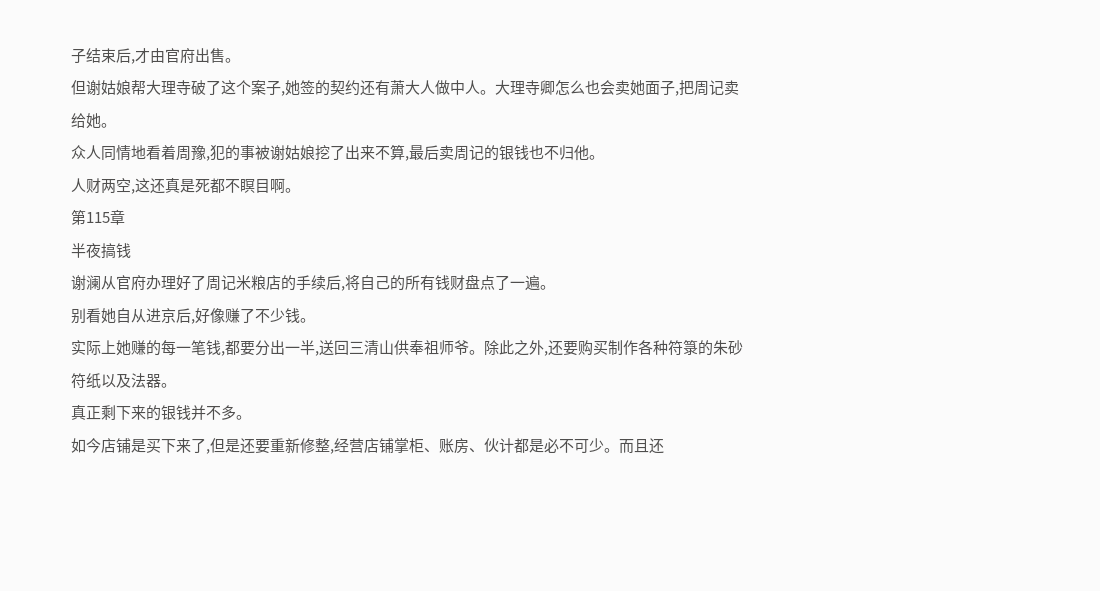子结束后,才由官府出售。
但谢姑娘帮大理寺破了这个案子,她签的契约还有萧大人做中人。大理寺卿怎么也会卖她面子,把周记卖给她。
众人同情地看着周豫,犯的事被谢姑娘挖了出来不算,最后卖周记的银钱也不归他。
人财两空,这还真是死都不瞑目啊。
第115章
半夜搞钱
谢澜从官府办理好了周记米粮店的手续后,将自己的所有钱财盘点了一遍。
别看她自从进京后,好像赚了不少钱。
实际上她赚的每一笔钱,都要分出一半,送回三清山供奉祖师爷。除此之外,还要购买制作各种符箓的朱砂符纸以及法器。
真正剩下来的银钱并不多。
如今店铺是买下来了,但是还要重新修整,经营店铺掌柜、账房、伙计都是必不可少。而且还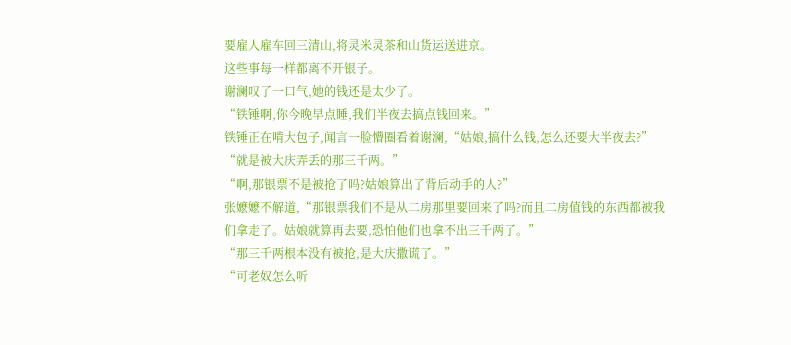要雇人雇车回三清山,将灵米灵茶和山货运送进京。
这些事每一样都离不开银子。
谢澜叹了一口气,她的钱还是太少了。
“铁锤啊,你今晚早点睡,我们半夜去搞点钱回来。”
铁锤正在啃大包子,闻言一脸懵圈看着谢澜,“姑娘,搞什么钱,怎么还要大半夜去?”
“就是被大庆弄丢的那三千两。”
“啊,那银票不是被抢了吗?姑娘算出了背后动手的人?”
张嬷嬷不解道,“那银票我们不是从二房那里要回来了吗?而且二房值钱的东西都被我们拿走了。姑娘就算再去要,恐怕他们也拿不出三千两了。”
“那三千两根本没有被抢,是大庆撒谎了。”
“可老奴怎么听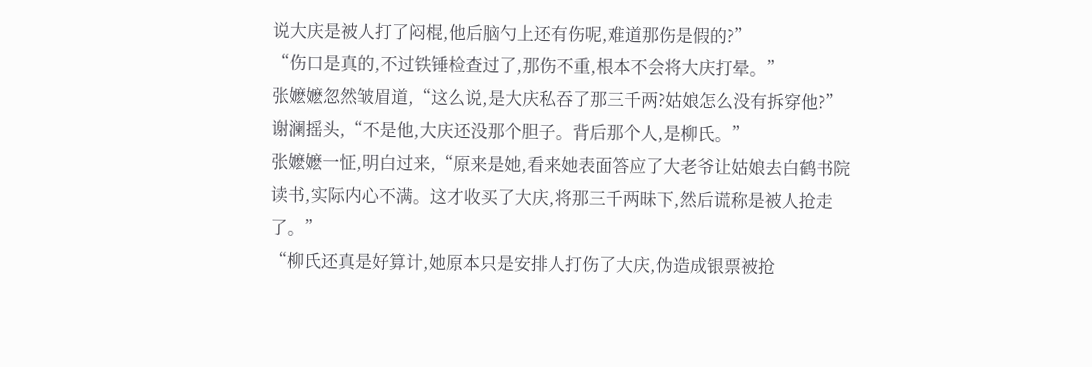说大庆是被人打了闷棍,他后脑勺上还有伤呢,难道那伤是假的?”
“伤口是真的,不过铁锤检查过了,那伤不重,根本不会将大庆打晕。”
张嬷嬷忽然皱眉道,“这么说,是大庆私吞了那三千两?姑娘怎么没有拆穿他?”
谢澜摇头,“不是他,大庆还没那个胆子。背后那个人,是柳氏。”
张嬷嬷一怔,明白过来,“原来是她,看来她表面答应了大老爷让姑娘去白鹤书院读书,实际内心不满。这才收买了大庆,将那三千两昧下,然后谎称是被人抢走了。”
“柳氏还真是好算计,她原本只是安排人打伤了大庆,伪造成银票被抢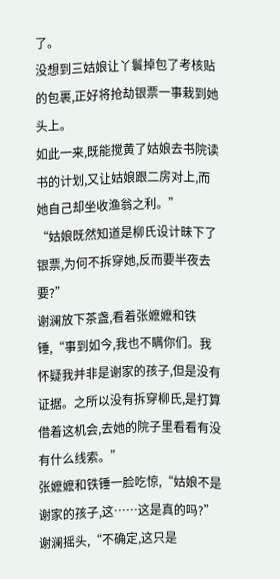了。
没想到三姑娘让丫鬟掉包了考核贴的包裹,正好将抢劫银票一事栽到她头上。
如此一来,既能搅黄了姑娘去书院读书的计划,又让姑娘跟二房对上,而她自己却坐收渔翁之利。”
“姑娘既然知道是柳氏设计昧下了银票,为何不拆穿她,反而要半夜去要?”
谢澜放下茶盏,看着张嬷嬷和铁锤,“事到如今,我也不瞒你们。我怀疑我并非是谢家的孩子,但是没有证据。之所以没有拆穿柳氏,是打算借着这机会,去她的院子里看看有没有什么线索。”
张嬷嬷和铁锤一脸吃惊,“姑娘不是谢家的孩子,这……这是真的吗?”
谢澜摇头,“不确定,这只是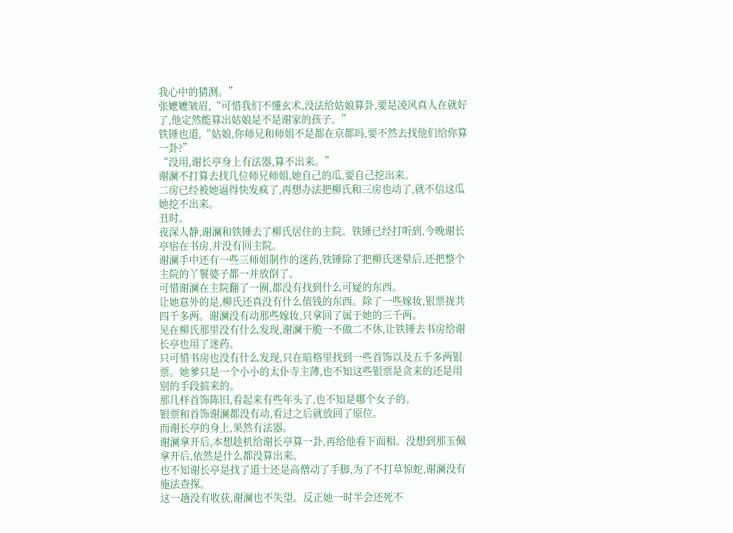我心中的猜测。”
张嬷嬷皱眉,“可惜我们不懂玄术,没法给姑娘算卦,要是凌风真人在就好了,他定然能算出姑娘是不是谢家的孩子。”
铁锤也道,“姑娘,你师兄和师姐不是都在京都吗,要不然去找他们给你算一卦?”
“没用,谢长亭身上有法器,算不出来。”
谢澜不打算去找几位师兄师姐,她自己的瓜,要自己挖出来。
二房已经被她逼得快发疯了,再想办法把柳氏和三房也动了,就不信这瓜她挖不出来。
丑时。
夜深人静,谢澜和铁锤去了柳氏居住的主院。铁锤已经打听到,今晚谢长亭宿在书房,并没有回主院。
谢澜手中还有一些三师姐制作的迷药,铁锤除了把柳氏迷晕后,还把整个主院的丫鬟婆子都一并放倒了。
可惜谢澜在主院翻了一圈,都没有找到什么可疑的东西。
让她意外的是,柳氏还真没有什么值钱的东西。除了一些嫁妆,银票拢共四千多两。谢澜没有动那些嫁妆,只拿回了属于她的三千两。
见在柳氏那里没有什么发现,谢澜干脆一不做二不休,让铁锤去书房给谢长亭也用了迷药。
只可惜书房也没有什么发现,只在暗格里找到一些首饰以及五千多两银票。她爹只是一个小小的太仆寺主薄,也不知这些银票是贪来的还是用别的手段搞来的。
那几样首饰陈旧,看起来有些年头了,也不知是哪个女子的。
银票和首饰谢澜都没有动,看过之后就放回了原位。
而谢长亭的身上,果然有法器。
谢澜拿开后,本想趁机给谢长亭算一卦,再给他看下面相。没想到那玉佩拿开后,依然是什么都没算出来。
也不知谢长亭是找了道士还是高僧动了手脚,为了不打草惊蛇,谢澜没有施法查探。
这一趟没有收获,谢澜也不失望。反正她一时半会还死不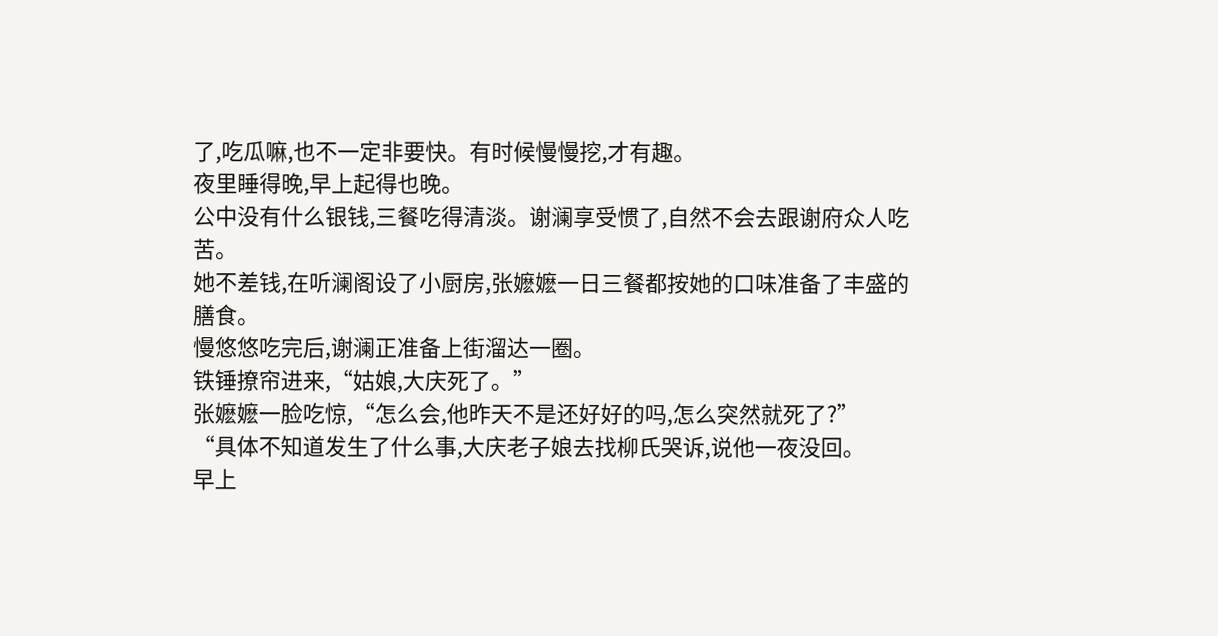了,吃瓜嘛,也不一定非要快。有时候慢慢挖,才有趣。
夜里睡得晚,早上起得也晚。
公中没有什么银钱,三餐吃得清淡。谢澜享受惯了,自然不会去跟谢府众人吃苦。
她不差钱,在听澜阁设了小厨房,张嬷嬷一日三餐都按她的口味准备了丰盛的膳食。
慢悠悠吃完后,谢澜正准备上街溜达一圈。
铁锤撩帘进来,“姑娘,大庆死了。”
张嬷嬷一脸吃惊,“怎么会,他昨天不是还好好的吗,怎么突然就死了?”
“具体不知道发生了什么事,大庆老子娘去找柳氏哭诉,说他一夜没回。
早上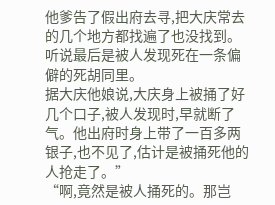他爹告了假出府去寻,把大庆常去的几个地方都找遍了也没找到。听说最后是被人发现死在一条偏僻的死胡同里。
据大庆他娘说,大庆身上被捅了好几个口子,被人发现时,早就断了气。他出府时身上带了一百多两银子,也不见了,估计是被捅死他的人抢走了。”
“啊,竟然是被人捅死的。那岂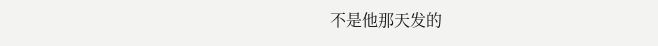不是他那天发的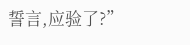誓言,应验了?”